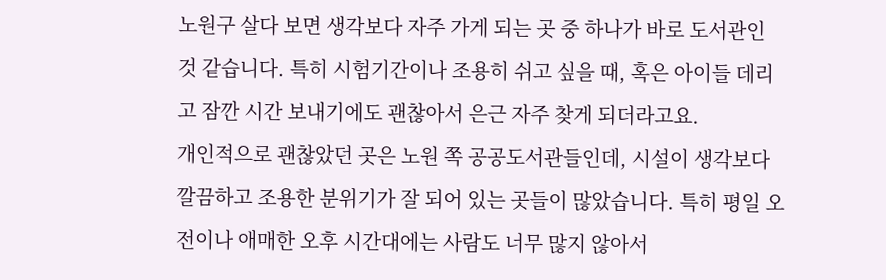노원구 살다 보면 생각보다 자주 가게 되는 곳 중 하나가 바로 도서관인 것 같습니다. 특히 시험기간이나 조용히 쉬고 싶을 때, 혹은 아이들 데리고 잠깐 시간 보내기에도 괜찮아서 은근 자주 찾게 되더라고요.
개인적으로 괜찮았던 곳은 노원 쪽 공공도서관들인데, 시설이 생각보다 깔끔하고 조용한 분위기가 잘 되어 있는 곳들이 많았습니다. 특히 평일 오전이나 애매한 오후 시간대에는 사람도 너무 많지 않아서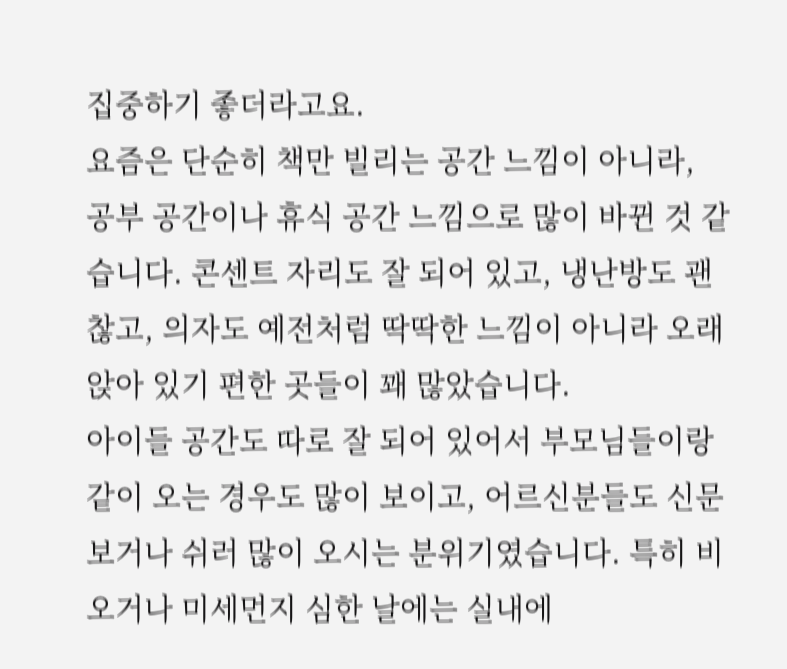집중하기 좋더라고요.
요즘은 단순히 책만 빌리는 공간 느낌이 아니라, 공부 공간이나 휴식 공간 느낌으로 많이 바뀐 것 같습니다. 콘센트 자리도 잘 되어 있고, 냉난방도 괜찮고, 의자도 예전처럼 딱딱한 느낌이 아니라 오래 앉아 있기 편한 곳들이 꽤 많았습니다.
아이들 공간도 따로 잘 되어 있어서 부모님들이랑 같이 오는 경우도 많이 보이고, 어르신분들도 신문 보거나 쉬러 많이 오시는 분위기였습니다. 특히 비 오거나 미세먼지 심한 날에는 실내에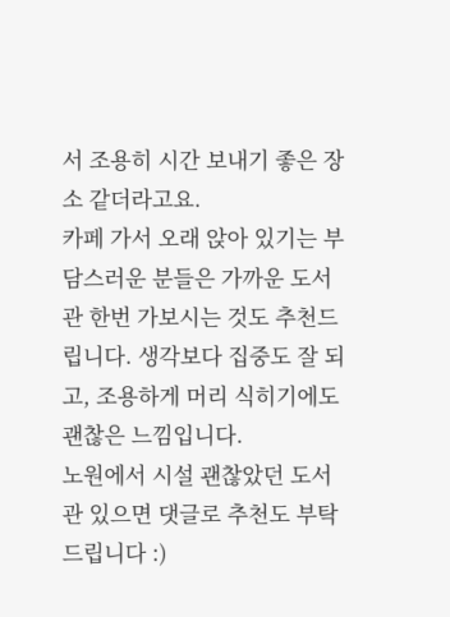서 조용히 시간 보내기 좋은 장소 같더라고요.
카페 가서 오래 앉아 있기는 부담스러운 분들은 가까운 도서관 한번 가보시는 것도 추천드립니다. 생각보다 집중도 잘 되고, 조용하게 머리 식히기에도 괜찮은 느낌입니다.
노원에서 시설 괜찮았던 도서관 있으면 댓글로 추천도 부탁드립니다 :)